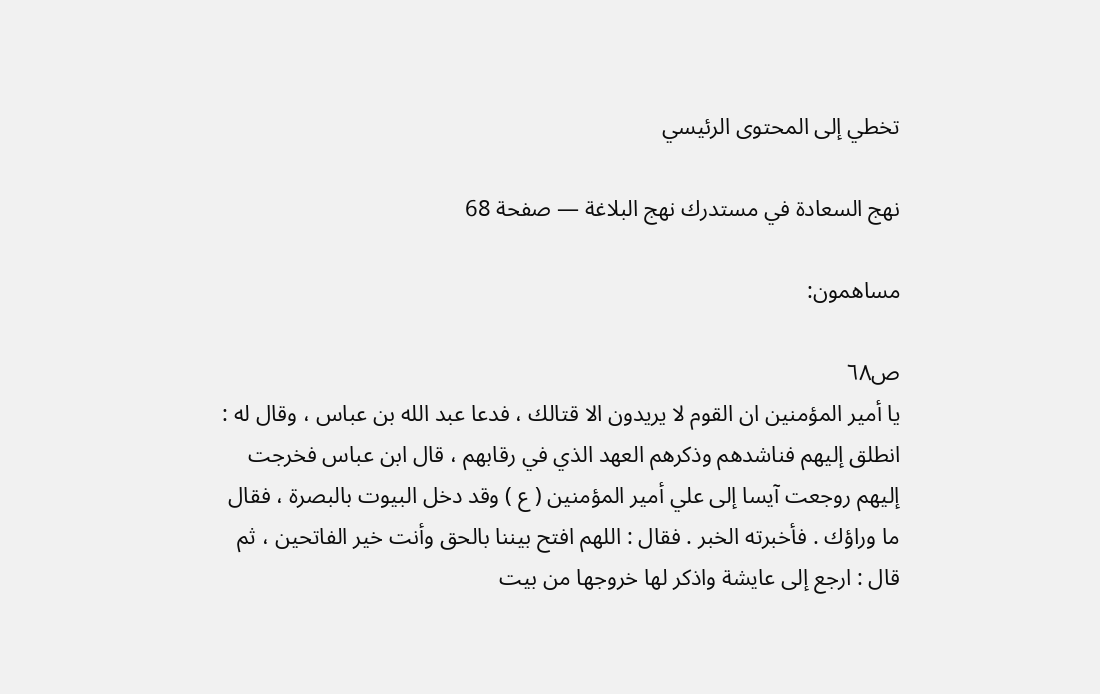تخطي إلى المحتوى الرئيسي

نهج السعادة في مستدرك نهج البلاغة — صفحة 68

مساهمون:

ص٦٨
يا أمير المؤمنين ان القوم لا يريدون الا قتالك ، فدعا عبد الله بن عباس ، وقال له : انطلق إليهم فناشدهم وذكرهم العهد الذي في رقابهم ، قال ابن عباس فخرجت إليهم روجعت آيسا إلى علي أمير المؤمنين ( ع ) وقد دخل البيوت بالبصرة ، فقال ما وراؤك . فأخبرته الخبر . فقال : اللهم افتح بيننا بالحق وأنت خير الفاتحين ، ثم قال : ارجع إلى عايشة واذكر لها خروجها من بيت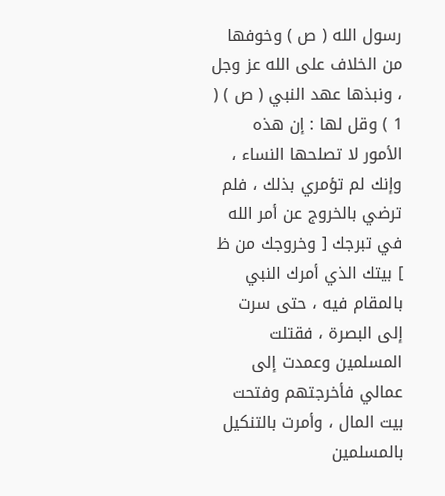رسول الله ( ص ) وخوفها من الخلاف على الله عز وجل ، ونبذها عهد النبي ( ص ) ( 1 ) وقل لها : إن هذه الأمور لا تصلحها النساء ، وإنك لم تؤمري بذلك ، فلم ترضي بالخروج عن أمر الله في تبرجك [ وخروجك من ظ ] بيتك الذي أمرك النبي بالمقام فيه ، حتى سرت إلى البصرة ، فقتلت المسلمين وعمدت إلى عمالي فأخرجتهم وفتحت بيت المال ، وأمرت بالتنكيل بالمسلمين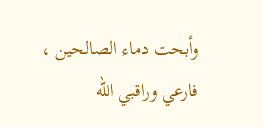وأبحت دماء الصالحين ، فارعي وراقبي الله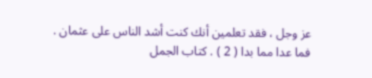عز وجل ، فقد تعلمين أنك كنت أشد الناس على عثمان . فما عدا مما بدا ( 2 ) . كتاب الجمل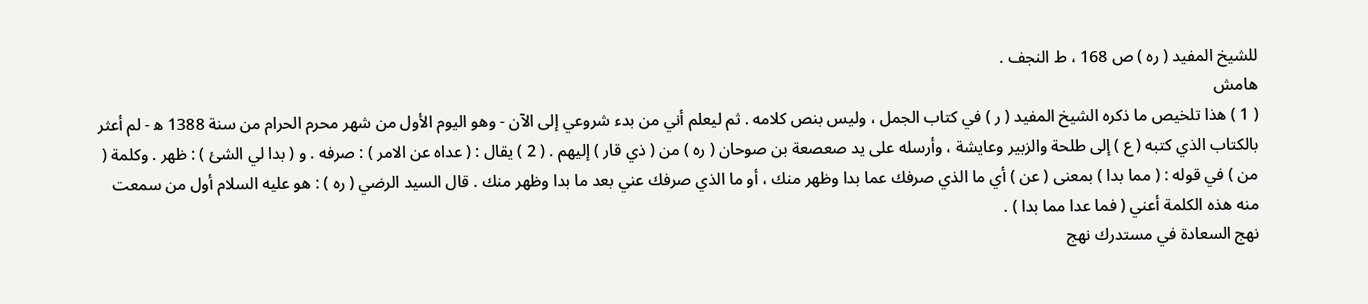للشيخ المفيد ( ره ) ص 168 ، ط النجف .
هامش
( 1 ) هذا تلخيص ما ذكره الشيخ المفيد ( ر ) في كتاب الجمل ، وليس بنص كلامه . ثم ليعلم أني من بدء شروعي إلى الآن - وهو اليوم الأول من شهر محرم الحرام من سنة 1388 ه‍ - لم أعثر بالكتاب الذي كتبه ( ع ) إلى طلحة والزبير وعايشة ، وأرسله على يد صعصعة بن صوحان ( ره ) من ( ذي قار ) إليهم . ( 2 ) يقال : ( عداه عن الامر ) : صرفه . و ( بدا لي الشئ ) : ظهر . وكلمة ( من ) في قوله : ( مما بدا ) بمعنى ( عن ) أي ما الذي صرفك عما بدا وظهر منك ، أو ما الذي صرفك عني بعد ما بدا وظهر منك . قال السيد الرضي ( ره ) : هو عليه السلام أول من سمعت منه هذه الكلمة أعني ( فما عدا مما بدا ) .
نهج السعادة في مستدرك نهج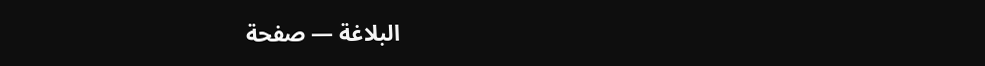البلاغة — صفحة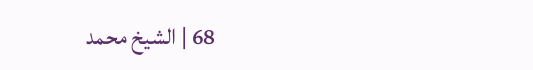68 | الشيخ محمد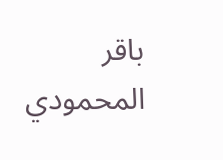باقر المحمودي